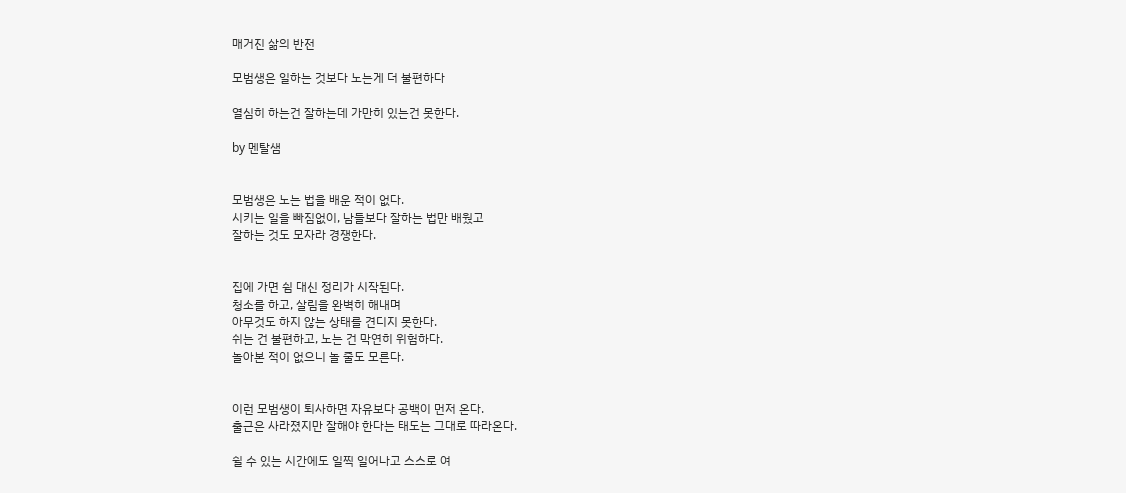매거진 삶의 반전

모범생은 일하는 것보다 노는게 더 불편하다

열심히 하는건 잘하는데 가만히 있는건 못한다.

by 멘탈샘


모범생은 노는 법을 배운 적이 없다.
시키는 일을 빠짐없이, 남들보다 잘하는 법만 배웠고
잘하는 것도 모자라 경쟁한다.


집에 가면 쉼 대신 정리가 시작된다.
청소를 하고, 살림을 완벽히 해내며
아무것도 하지 않는 상태를 견디지 못한다.
쉬는 건 불편하고, 노는 건 막연히 위험하다.
놀아본 적이 없으니 놀 줄도 모른다.


이런 모범생이 퇴사하면 자유보다 공백이 먼저 온다.
출근은 사라졌지만 잘해야 한다는 태도는 그대로 따라온다.

쉴 수 있는 시간에도 일찍 일어나고 스스로 여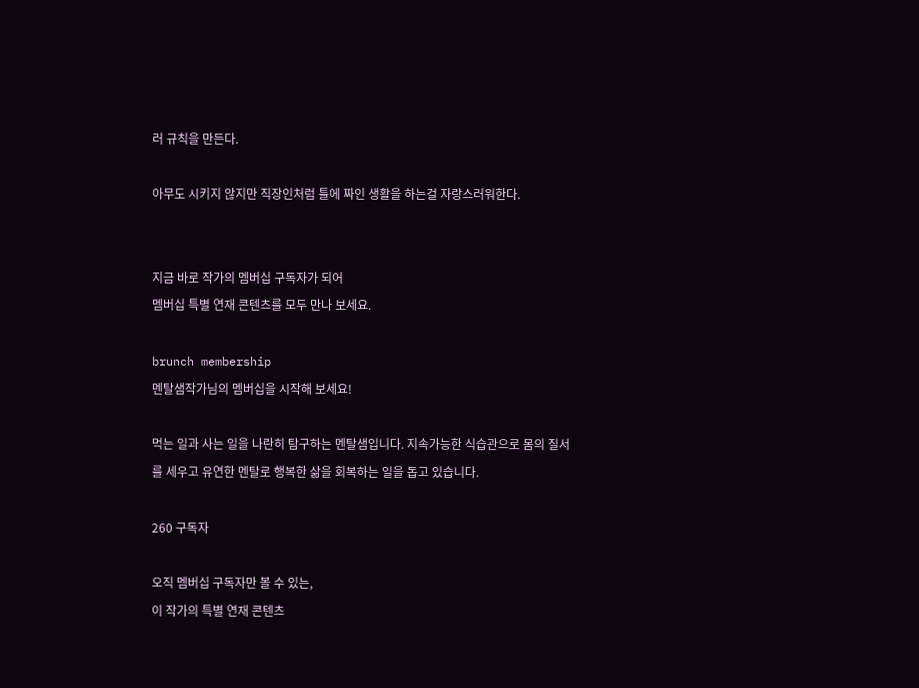러 규칙을 만든다.

아무도 시키지 않지만 직장인처럼 틀에 짜인 생활을 하는걸 자랑스러워한다.


지금 바로 작가의 멤버십 구독자가 되어
멤버십 특별 연재 콘텐츠를 모두 만나 보세요.

brunch membership
멘탈샘작가님의 멤버십을 시작해 보세요!

먹는 일과 사는 일을 나란히 탐구하는 멘탈샘입니다. 지속가능한 식습관으로 몸의 질서를 세우고 유연한 멘탈로 행복한 삶을 회복하는 일을 돕고 있습니다.

260 구독자

오직 멤버십 구독자만 볼 수 있는,
이 작가의 특별 연재 콘텐츠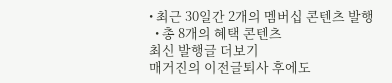• 최근 30일간 2개의 멤버십 콘텐츠 발행
  • 총 8개의 혜택 콘텐츠
최신 발행글 더보기
매거진의 이전글퇴사 후에도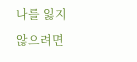나를 잃지 않으려면